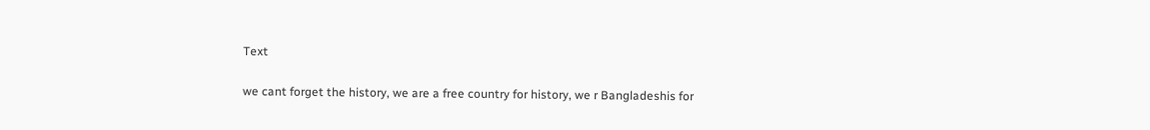Text

we cant forget the history, we are a free country for history, we r Bangladeshis for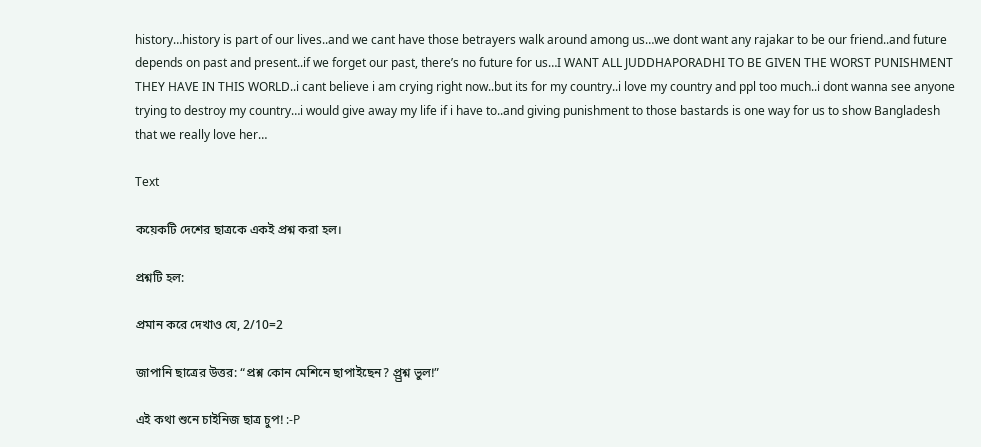history…history is part of our lives..and we cant have those betrayers walk around among us…we dont want any rajakar to be our friend..and future depends on past and present..if we forget our past, there’s no future for us…I WANT ALL JUDDHAPORADHI TO BE GIVEN THE WORST PUNISHMENT THEY HAVE IN THIS WORLD..i cant believe i am crying right now..but its for my country..i love my country and ppl too much..i dont wanna see anyone trying to destroy my country…i would give away my life if i have to..and giving punishment to those bastards is one way for us to show Bangladesh that we really love her…

Text

কয়েকটি দেশের ছাত্রকে একই প্রশ্ন করা হল।

প্রশ্নটি হল:

প্রমান করে দেখাও যে, 2/10=2

জাপানি ছাত্রের উত্তর: “প্রশ্ন কোন মেশিনে ছাপাইছেন? প্র্র্রশ্ন ভুল!”

এই কথা শুনে চাইনিজ ছাত্র চুপ! :-P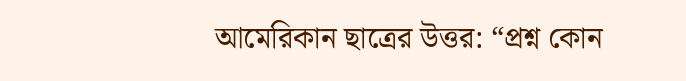আমেরিকান ছাত্রের উত্তর: “প্রশ্ন কোন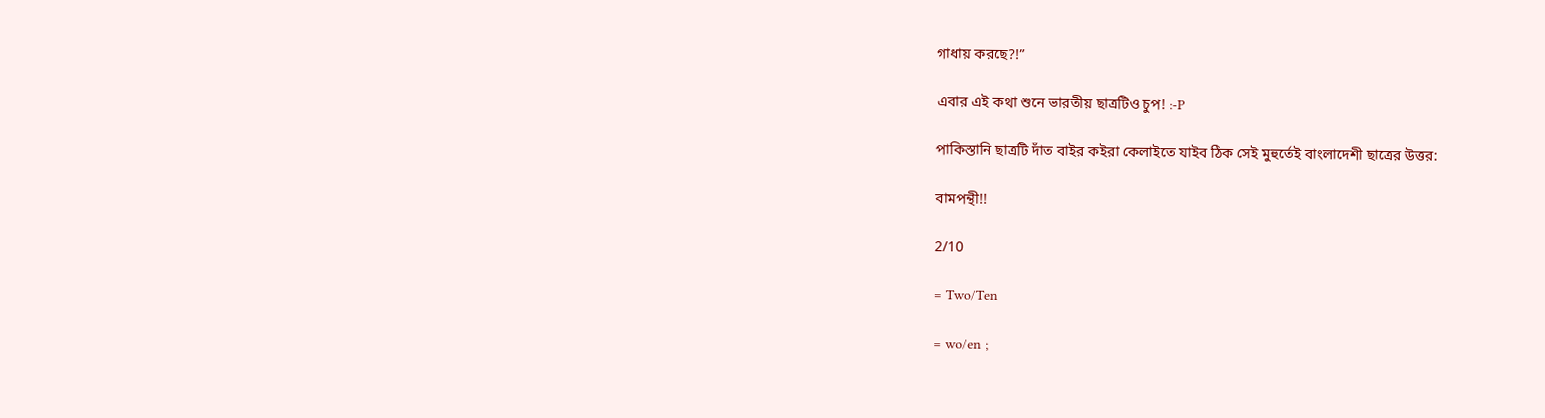গাধায় করছে?!”

এবার এই কথা শুনে ভারতীয় ছাত্রটিও চুপ! :-P

পাকিস্তানি ছাত্রটি দাঁত বাইর কইরা কেলাইতে যাইব ঠিক সেই মুহুর্তেই বাংলাদেশী ছাত্রের উত্তর:

বামপন্থী!!

2/10

= Two/Ten

= wo/en ;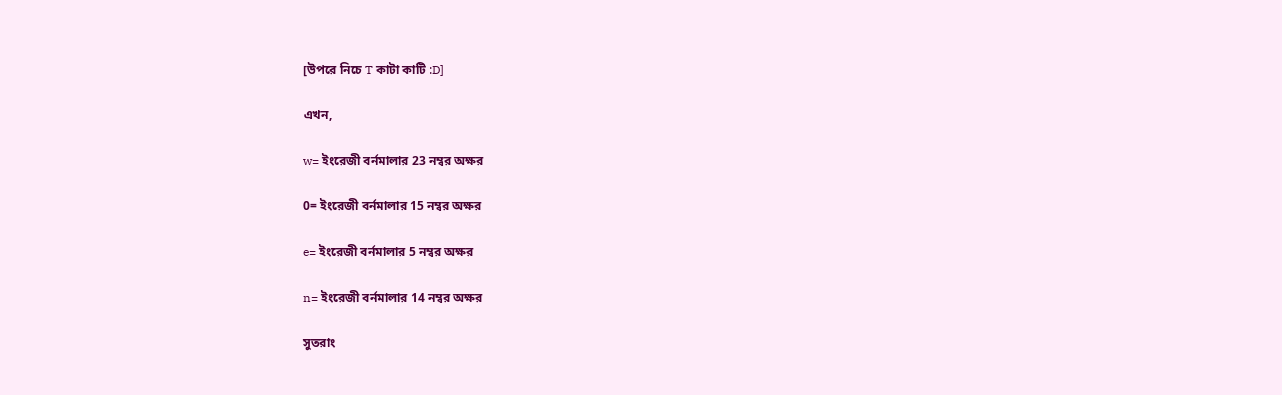[উপরে নিচে T কাটা কাটি :D]

এখন,

w= ইংরেজী বর্নমালার 23 নম্বর অক্ষর

0= ইংরেজী বর্নমালার 15 নম্বর অক্ষর

e= ইংরেজী বর্নমালার 5 নম্বর অক্ষর

n= ইংরেজী বর্নমালার 14 নম্বর অক্ষর

সুতরাং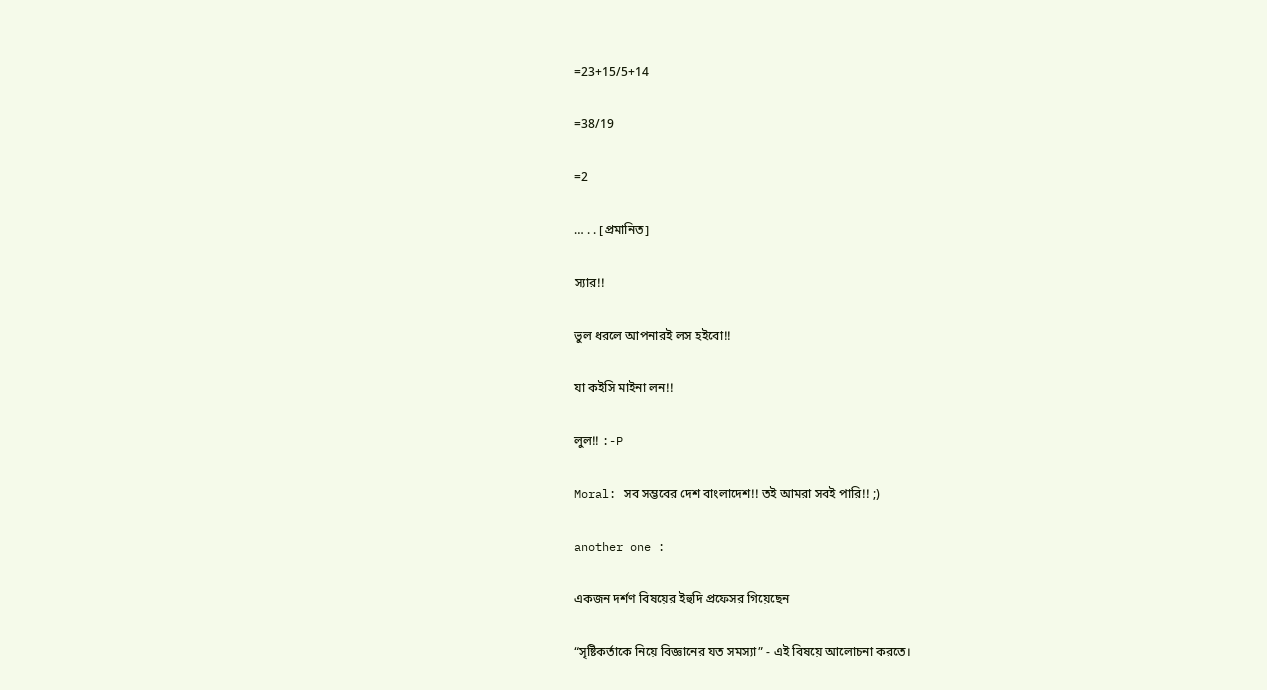=23+15/5+14

=38/19

=2

… . . [প্রমানিত]

স্যার!!

ভুল ধরলে আপনারই লস হইবো!!

যা কইসি মাইনা লন!!

লুল!! :-P

Moral: সব সম্ভবের দেশ বাংলাদেশ!! তই আমরা সবই পারি!! ;)

another one :

একজন দর্শণ বিষয়ের ইহুদি প্রফেসর গিয়েছেন

“সৃষ্টিকর্তাকে নিয়ে বিজ্ঞানের যত সমস্যা” - এই বিষয়ে আলোচনা করতে।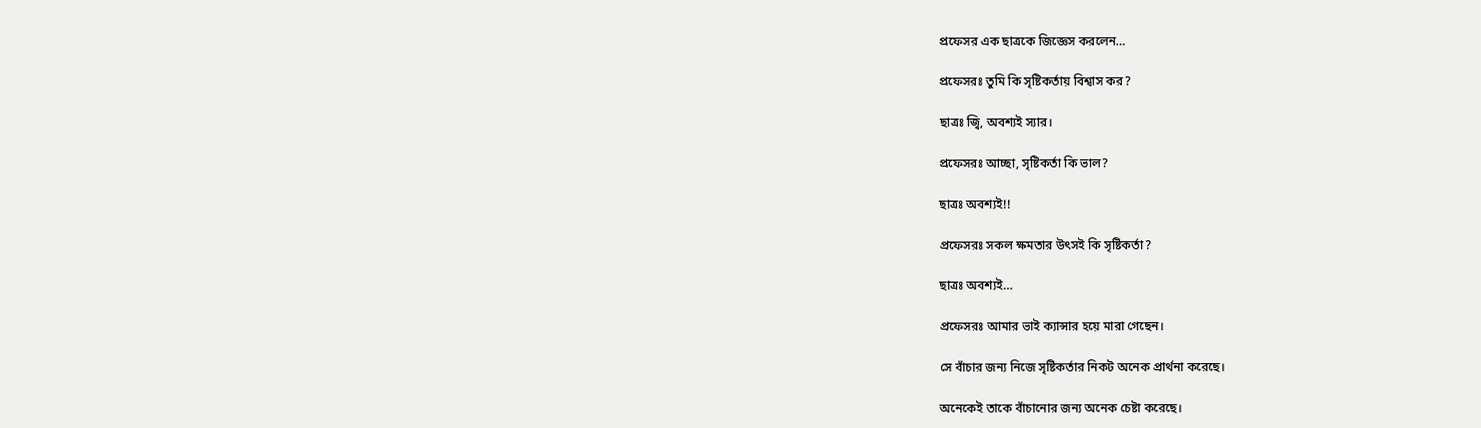প্রফেসর এক ছাত্রকে জিজ্ঞেস করলেন…

প্রফেসরঃ তুমি কি সৃষ্টিকর্তায় বিশ্বাস কর?

ছাত্রঃ জ্বি, অবশ্যই স্যার।

প্রফেসরঃ আচ্ছা, সৃষ্টিকর্তা কি ভাল?

ছাত্রঃ অবশ্যই!!

প্রফেসরঃ সকল ক্ষমতার উৎসই কি সৃষ্টিকর্তা?

ছাত্রঃ অবশ্যই…

প্রফেসরঃ আমার ভাই ক্যান্সার হয়ে মারা গেছেন।

সে বাঁচার জন্য নিজে সৃষ্টিকর্তার নিকট অনেক প্রার্থনা করেছে।

অনেকেই তাকে বাঁচানোর জন্য অনেক চেষ্টা করেছে।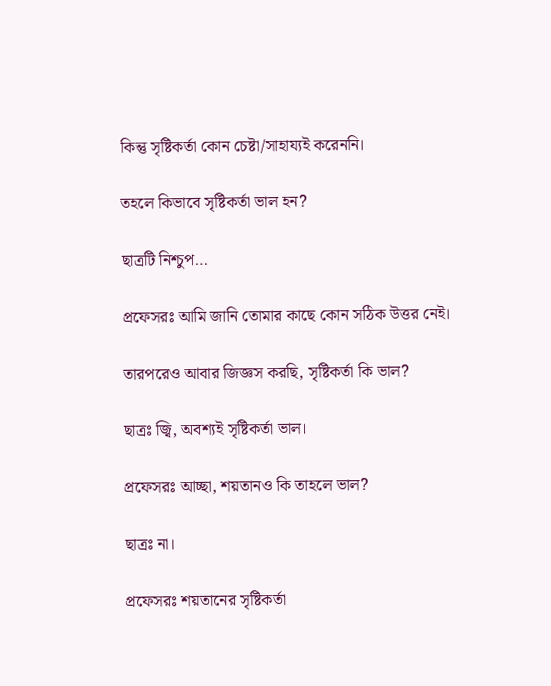কিন্তু সৃষ্টিকর্তা কোন চেষ্টা/সাহায্যই করেননি।

তহলে কিভাবে সৃষ্টিকর্তা ভাল হন?

ছাত্রটি নিশ্চুপ…

প্রফেসরঃ আমি জানি তোমার কাছে কোন সঠিক উত্তর নেই।

তারপরেও আবার জিজ্ঞস করছি, সৃষ্টিকর্তা কি ভাল?

ছাত্রঃ জ্বি, অবশ্যই সৃষ্টিকর্তা ভাল।

প্রফেসরঃ আচ্ছা, শয়তানও কি তাহলে ভাল?

ছাত্রঃ না।

প্রফেসরঃ শয়তানের সৃষ্টিকর্তা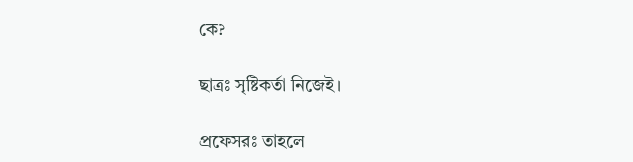কে?

ছাত্রঃ সৃষ্টিকর্তা নিজেই।

প্রফেসরঃ তাহলে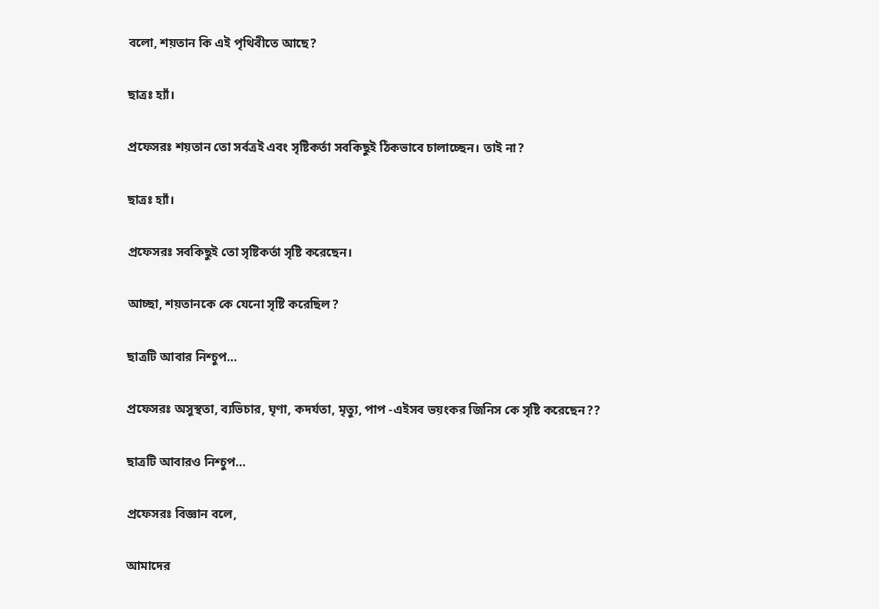বলো, শয়তান কি এই পৃথিবীতে আছে?

ছাত্রঃ হ্যাঁ।

প্রফেসরঃ শয়তান তো সর্বত্রই এবং সৃষ্টিকর্তা সবকিছুই ঠিকভাবে চালাচ্ছেন। তাই না?

ছাত্রঃ হ্যাঁ।

প্রফেসরঃ সবকিছুই তো সৃষ্টিকর্তা সৃষ্টি করেছেন।

আচ্ছা, শয়তানকে কে যেনো সৃষ্টি করেছিল?

ছাত্রটি আবার নিশ্চুপ…

প্রফেসরঃ অসুস্থতা, ব্যভিচার, ঘৃণা, কদর্যতা, মৃত্যু, পাপ -এইসব ভয়ংকর জিনিস কে সৃষ্টি করেছেন??

ছাত্রটি আবারও নিশ্চুপ…

প্রফেসরঃ বিজ্ঞান বলে,

আমাদের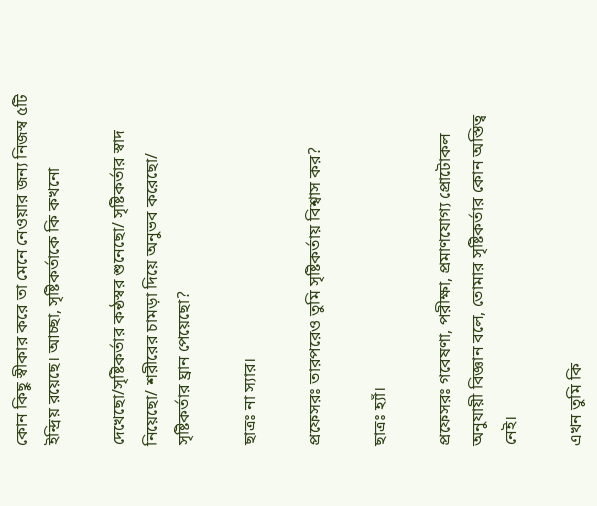কোন কিছু স্বীকার করে তা মেনে নেওয়ার জন্য নিজস্ব ৫টি ইন্দ্রিয় রয়েছে। আচ্ছা, সৃষ্টিকর্তাকে কি কখনো

দেখেছো/সৃষ্টিকর্তার কন্ঠস্বর শুনেছো/ সৃষ্টিকর্তার স্বাদ নিয়েছো/ শরীরের চামড়া দিয়ে অনুভব করেছো/ সৃষ্টিকর্তার ঘ্রান পেয়েছো?

ছাত্রঃ না স্যার।

প্রফেসরঃ তারপরেও তুমি সৃষ্টিকর্তায় বিশ্বাস কর?

ছাত্রঃ হ্যাঁ।

প্রফেসরঃ গবেষণা, পরীক্ষা, প্রমাণযোগ্য প্রোটোকল অনুযায়ী বিজ্ঞান বলে, তোমার সৃষ্টিকর্তার কোন অস্তিত্ব নেই।

এখন তুমি কি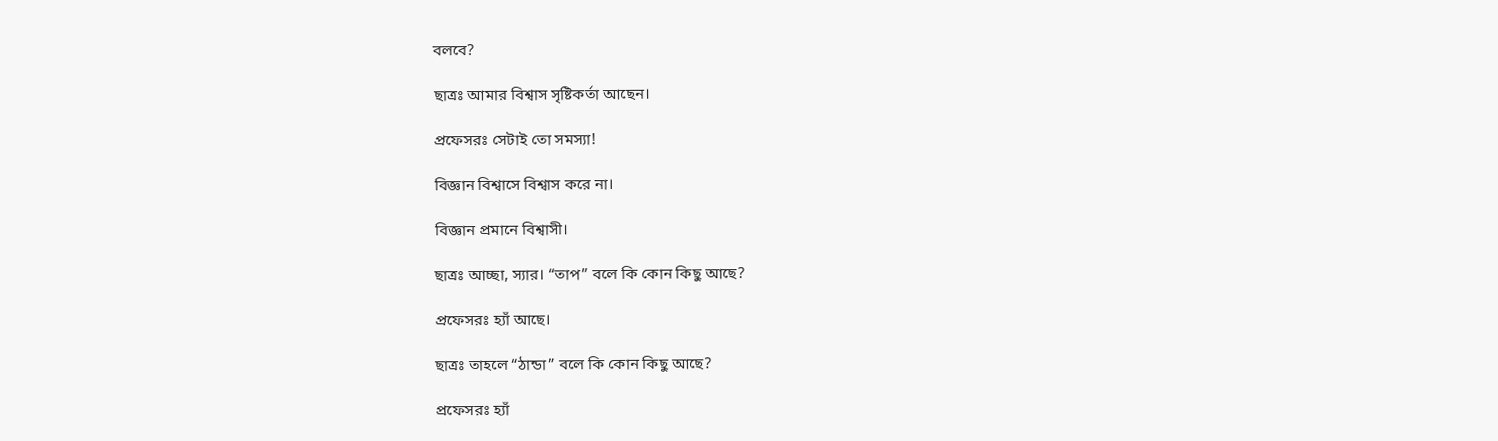বলবে?

ছাত্রঃ আমার বিশ্বাস সৃষ্টিকর্তা আছেন।

প্রফেসরঃ সেটাই তো সমস্যা!

বিজ্ঞান বিশ্বাসে বিশ্বাস করে না।

বিজ্ঞান প্রমানে বিশ্বাসী।

ছাত্রঃ আচ্ছা, স্যার। “তাপ” বলে কি কোন কিছু আছে?

প্রফেসরঃ হ্যাঁ আছে।

ছাত্রঃ তাহলে “ঠান্ডা” বলে কি কোন কিছু আছে?

প্রফেসরঃ হ্যাঁ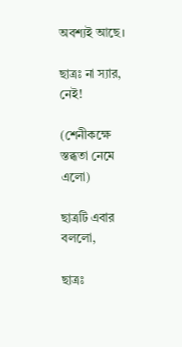অবশ্যই আছে।

ছাত্রঃ না স্যার, নেই!

(শেনীকক্ষে স্তব্ধতা নেমে এলো)

ছাত্রটি এবার বললো,

ছাত্রঃ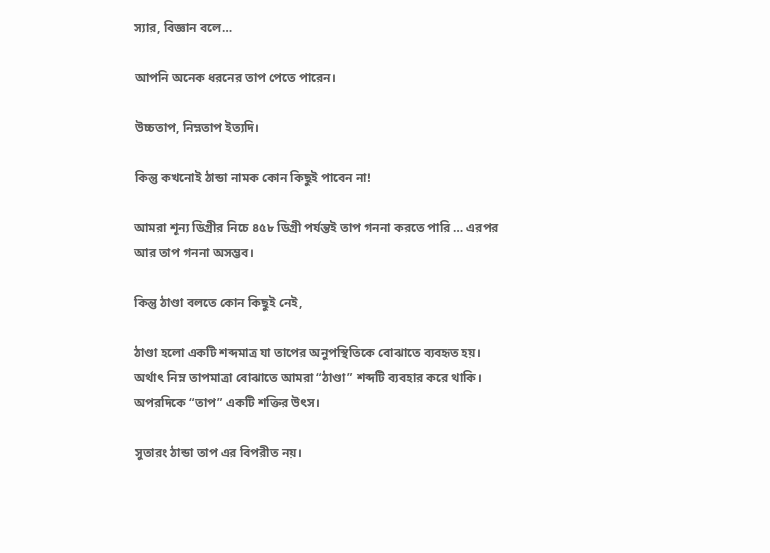স্যার, বিজ্ঞান বলে…

আপনি অনেক ধরনের তাপ পেতে পারেন।

উচ্চতাপ, নিম্নতাপ ইত্যদি।

কিন্তু কখনোই ঠান্ডা নামক কোন কিছুই পাবেন না!

আমরা শূন্য ডিগ্রীর নিচে ৪৫৮ ডিগ্রী পর্যন্তই তাপ গননা করতে পারি … এরপর আর তাপ গননা অসম্ভব।

কিন্তু ঠাণ্ডা বলতে কোন কিছুই নেই,

ঠাণ্ডা হলো একটি শব্দমাত্র যা তাপের অনুপস্থিতিকে বোঝাতে ব্যবহৃত হয়। অর্থাৎ নিম্ন তাপমাত্রা বোঝাতে আমরা “ঠাণ্ডা” শব্দটি ব্যবহার করে থাকি। অপরদিকে “তাপ” একটি শক্তির উৎস।

সুতারং ঠান্ডা তাপ এর বিপরীত নয়।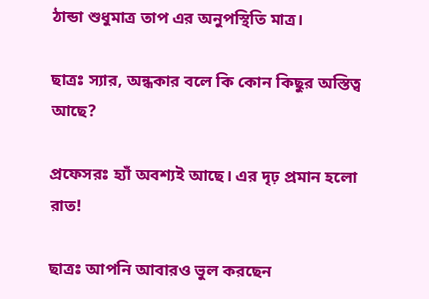ঠান্ডা শুধুমাত্র তাপ এর অনুপস্থিতি মাত্র।

ছাত্রঃ স্যার, অন্ধকার বলে কি কোন কিছুর অস্তিত্ব আছে?

প্রফেসরঃ হ্যাঁ অবশ্যই আছে। এর দৃঢ় প্রমান হলো রাত!

ছাত্রঃ আপনি আবারও ভুল করছেন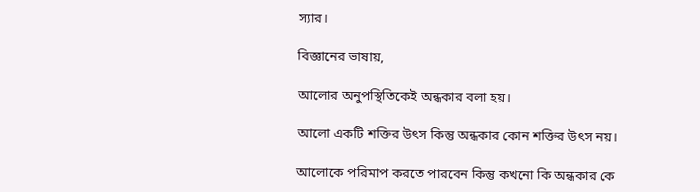স্যার।

বিজ্ঞানের ভাষায়,

আলোর অনুপস্থিতিকেই অন্ধকার বলা হয়।

আলো একটি শক্তির উৎস কিন্তু অন্ধকার কোন শক্তির উৎস নয়।

আলোকে পরিমাপ করতে পারবেন কিন্তু কখনো কি অন্ধকার কে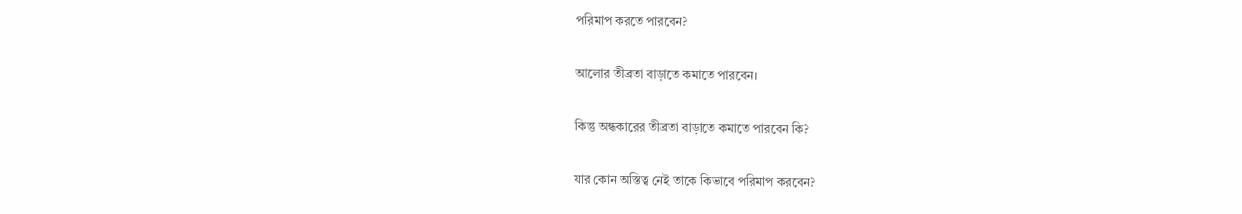পরিমাপ করতে পারবেন?

আলোর তীব্রতা বাড়াতে কমাতে পারবেন।

কিন্তু অন্ধকারের তীব্রতা বাড়াতে কমাতে পারবেন কি?

যার কোন অস্তিত্ব নেই তাকে কিভাবে পরিমাপ করবেন?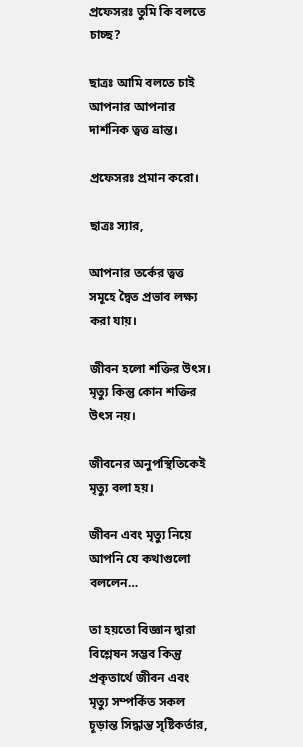প্রফেসরঃ তুমি কি বলতে চাচ্ছ?

ছাত্রঃ আমি বলতে চাই আপনার আপনার দার্শনিক ত্বত্ত ভ্রান্ত।

প্রফেসরঃ প্রমান করো।

ছাত্রঃ স্যার,

আপনার তর্কের ত্বত্ত সমূহে দ্বৈত প্রভাব লক্ষ্য করা যায়।

জীবন হলো শক্তির উৎস। মৃত্যু কিন্তু কোন শক্তির উৎস নয়।

জীবনের অনুপস্থিতিকেই মৃত্যু বলা হয়।

জীবন এবং মৃত্যু নিয়ে আপনি যে কথাগুলো বললেন…

তা হয়তো বিজ্ঞান দ্বারা বিশ্লেষন সম্ভব কিন্তু প্রকৃতার্থে জীবন এবং মৃত্যু সম্পর্কিত সকল চূড়ান্ত সিদ্ধান্ত সৃষ্টিকর্তার,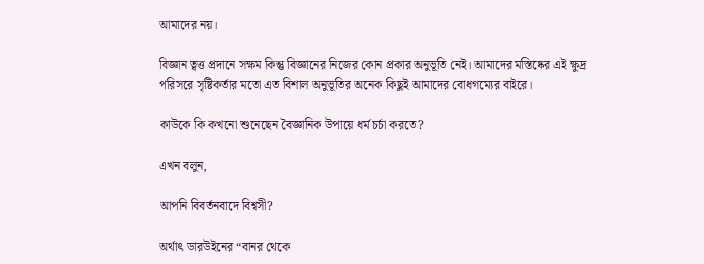আমাদের নয়।

বিজ্ঞান ত্বত্ত প্রদানে সক্ষম কিন্তু বিজ্ঞানের নিজের কোন প্রকার অনুভূতি নেই। আমাদের মস্তিষ্কের এই ক্ষুদ্র পরিসরে সৃষ্টিকর্তার মতো এত বিশাল অনুভূতির অনেক কিছুই আমাদের বোধগম্যের বাইরে।

কাউকে কি কখনো শুনেছেন বৈজ্ঞানিক উপায়ে ধর্ম চর্চা করতে?

এখন বলুন,

আপনি বিবর্তনবাদে বিশ্বসী?

অর্থাৎ ডারউইনের “বানর থেকে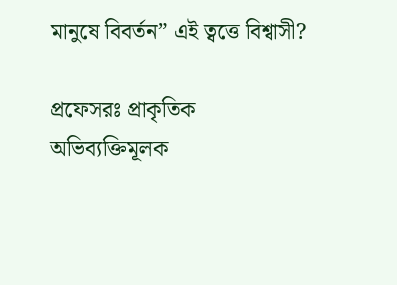মানুষে বিবর্তন” এই ত্বত্তে বিশ্বাসী?

প্রফেসরঃ প্রাকৃতিক অভিব্যক্তিমূলক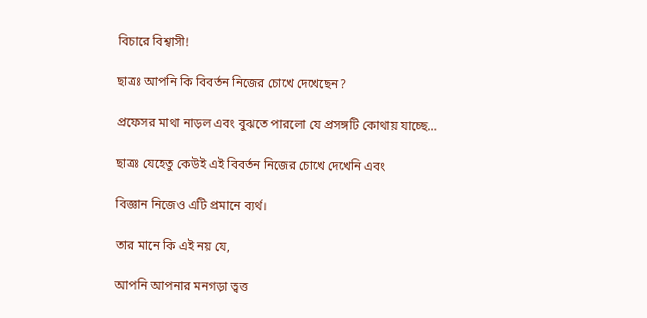বিচারে বিশ্বাসী!

ছাত্রঃ আপনি কি বিবর্তন নিজের চোখে দেখেছেন?

প্রফেসর মাথা নাড়ল এবং বুঝতে পারলো যে প্রসঙ্গটি কোথায় যাচ্ছে…

ছাত্রঃ যেহেতু কেউই এই বিবর্তন নিজের চোখে দেখেনি এবং

বিজ্ঞান নিজেও এটি প্রমানে ব্যর্থ।

তার মানে কি এই নয় যে,

আপনি আপনার মনগড়া ত্বত্ত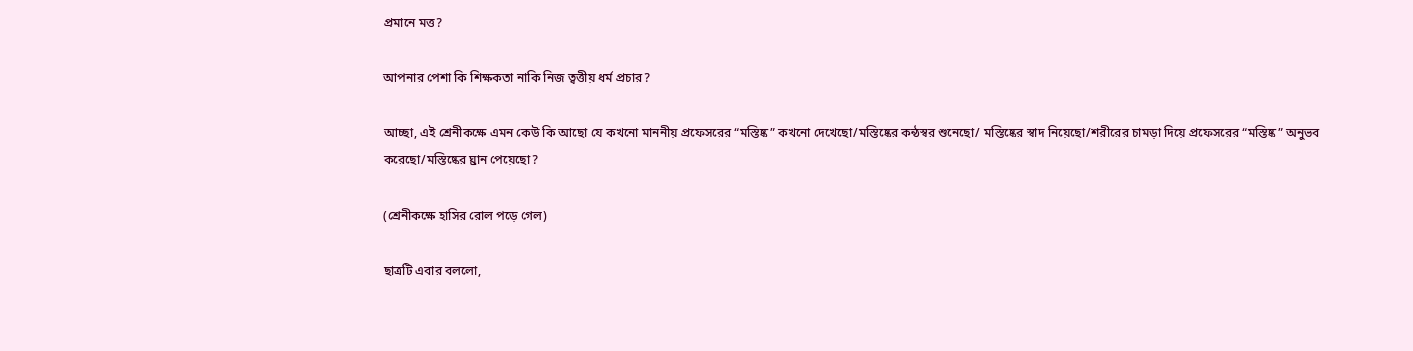প্রমানে মত্ত?

আপনার পেশা কি শিক্ষকতা নাকি নিজ ত্বত্তীয় ধর্ম প্রচার?

আচ্ছা, এই শ্রেনীকক্ষে এমন কেউ কি আছো যে কখনো মাননীয় প্রফেসরের “মস্তিষ্ক” কখনো দেখেছো/মস্তিষ্কের কন্ঠস্বর শুনেছো/ মস্তিষ্কের স্বাদ নিয়েছো/শরীরের চামড়া দিয়ে প্রফেসরের “মস্তিষ্ক” অনুভব করেছো/মস্তিষ্কের ঘ্রান পেয়েছো?

(শ্রেনীকক্ষে হাসির রোল পড়ে গেল)

ছাত্রটি এবার বললো,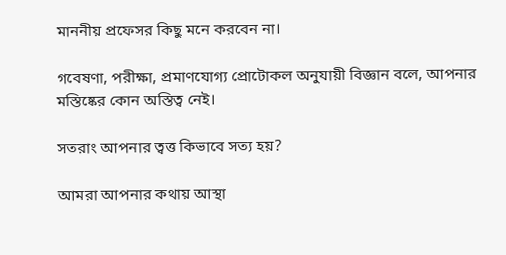মাননীয় প্রফেসর কিছু মনে করবেন না।

গবেষণা, পরীক্ষা, প্রমাণযোগ্য প্রোটোকল অনুযায়ী বিজ্ঞান বলে, আপনার মস্তিষ্কের কোন অস্তিত্ব নেই।

সতরাং আপনার ত্বত্ত কিভাবে সত্য হয়?

আমরা আপনার কথায় আস্থা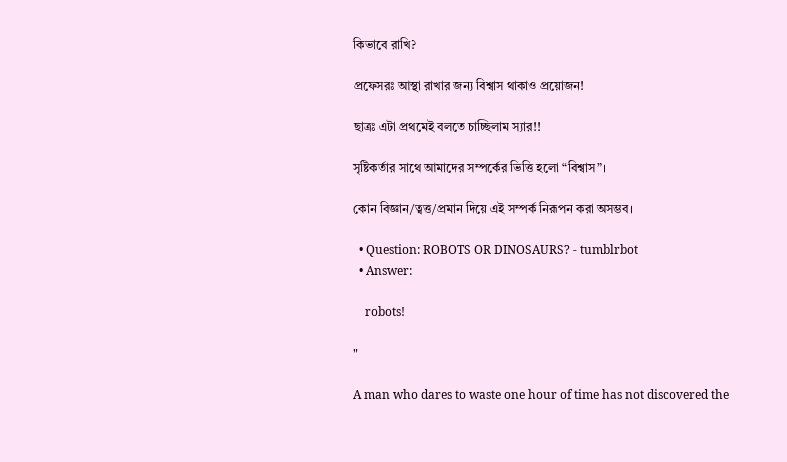কিভাবে রাখি?

প্রফেসরঃ আস্থা রাখার জন্য বিশ্বাস থাকাও প্রয়োজন!

ছাত্রঃ এটা প্রথমেই বলতে চাচ্ছিলাম স্যার!!

সৃষ্টিকর্তার সাথে আমাদের সম্পর্কের ভিত্তি হলো “বিশ্বাস”।

কোন বিজ্ঞান/ত্বত্ত/প্রমান দিয়ে এই সম্পর্ক নিরূপন করা অসম্ভব।

  • Question: ROBOTS OR DINOSAURS? - tumblrbot
  • Answer:

    robots!

"

A man who dares to waste one hour of time has not discovered the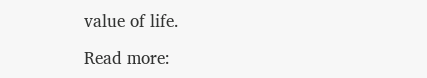value of life.

Read more: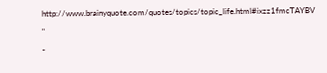http://www.brainyquote.com/quotes/topics/topic_life.html#ixzz1fmcTAYBV

"

-